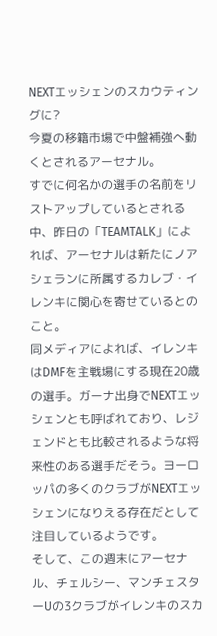NEXTエッシェンのスカウティングに?
今夏の移籍市場で中盤補強へ動くとされるアーセナル。
すでに何名かの選手の名前をリストアップしているとされる中、昨日の「TEAMTALK」によれば、アーセナルは新たにノアシェランに所属するカレブ・イレンキに関心を寄せているとのこと。
同メディアによれば、イレンキはDMFを主戦場にする現在20歳の選手。ガーナ出身でNEXTエッシェンとも呼ばれており、レジェンドとも比較されるような将来性のある選手だそう。ヨーロッパの多くのクラブがNEXTエッシェンになりえる存在だとして注目しているようです。
そして、この週末にアーセナル、チェルシー、マンチェスターUの3クラブがイレンキのスカ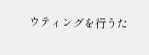ウティングを行うた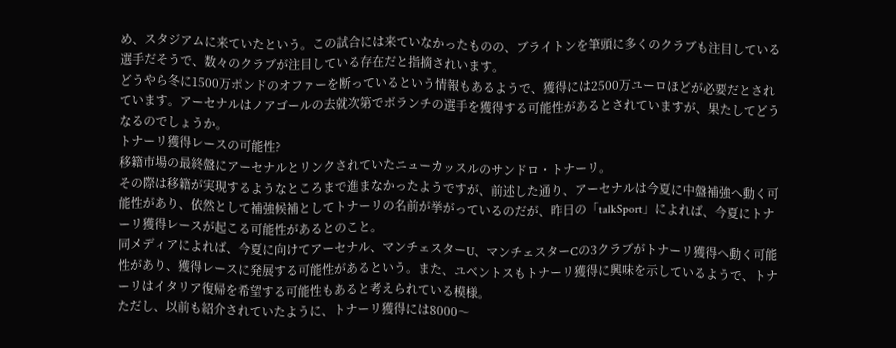め、スタジアムに来ていたという。この試合には来ていなかったものの、ブライトンを筆頭に多くのクラブも注目している選手だそうで、数々のクラブが注目している存在だと指摘されいます。
どうやら冬に1500万ポンドのオファーを断っているという情報もあるようで、獲得には2500万ユーロほどが必要だとされています。アーセナルはノアゴールの去就次第でボランチの選手を獲得する可能性があるとされていますが、果たしてどうなるのでしょうか。
トナーリ獲得レースの可能性?
移籍市場の最終盤にアーセナルとリンクされていたニューカッスルのサンドロ・トナーリ。
その際は移籍が実現するようなところまで進まなかったようですが、前述した通り、アーセナルは今夏に中盤補強へ動く可能性があり、依然として補強候補としてトナーリの名前が挙がっているのだが、昨日の「talkSport」によれば、今夏にトナーリ獲得レースが起こる可能性があるとのこと。
同メディアによれば、今夏に向けてアーセナル、マンチェスターU、マンチェスターCの3クラブがトナーリ獲得へ動く可能性があり、獲得レースに発展する可能性があるという。また、ユベントスもトナーリ獲得に興味を示しているようで、トナーリはイタリア復帰を希望する可能性もあると考えられている模様。
ただし、以前も紹介されていたように、トナーリ獲得には8000〜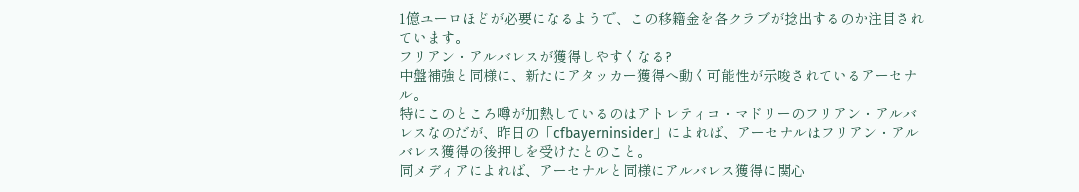1億ユーロほどが必要になるようで、この移籍金を各クラブが捻出するのか注目されています。
フリアン・アルバレスが獲得しやすくなる?
中盤補強と同様に、新たにアタッカー獲得へ動く可能性が示唆されているアーセナル。
特にこのところ噂が加熱しているのはアトレティコ・マドリーのフリアン・アルバレスなのだが、昨日の「cfbayerninsider」によれば、アーセナルはフリアン・アルバレス獲得の後押しを受けたとのこと。
同メディアによれば、アーセナルと同様にアルバレス獲得に関心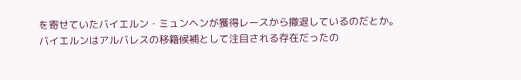を寄せていたバイエルン・ミュンヘンが獲得レースから撤退しているのだとか。
バイエルンはアルバレスの移籍候補として注目される存在だったの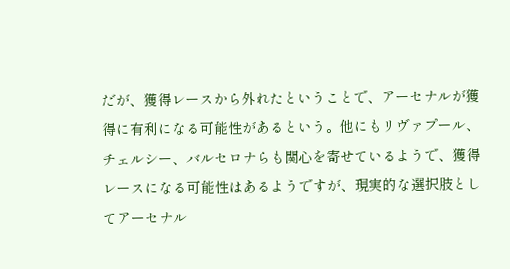だが、獲得レースから外れたということで、アーセナルが獲得に有利になる可能性があるという。他にもリヴァプール、チェルシー、バルセロナらも関心を寄せているようで、獲得レースになる可能性はあるようですが、現実的な選択肢としてアーセナル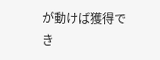が動けば獲得でき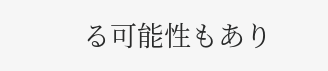る可能性もあり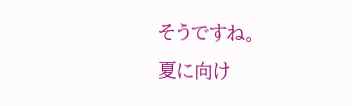そうですね。
夏に向け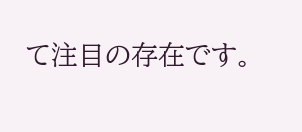て注目の存在です。